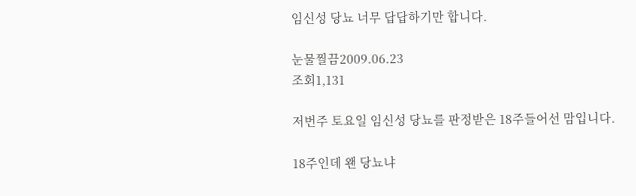임신성 당뇨 너무 답답하기만 합니다.

눈물찔끔2009.06.23
조회1,131

저번주 토요일 임신성 당뇨를 판정받은 18주들어선 맘입니다.

18주인데 왠 당뇨냐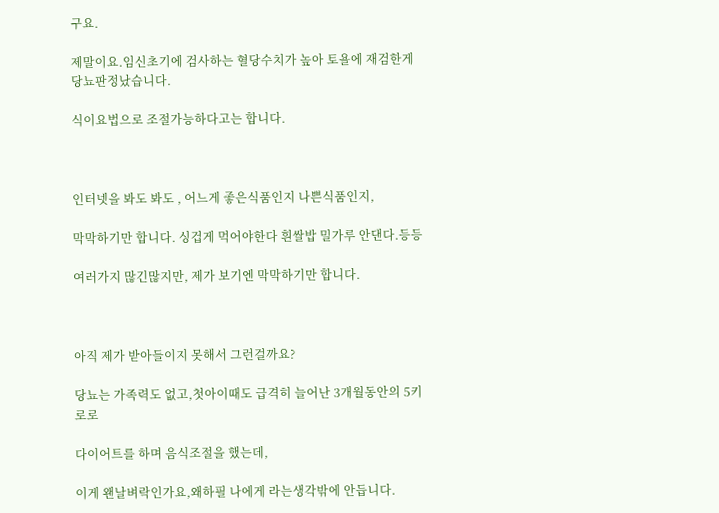구요.

제말이요.임신초기에 검사하는 혈당수치가 높아 토욜에 재검한게 당뇨판정났습니다.

식이요법으로 조절가능하다고는 합니다.



인터넷을 봐도 봐도 , 어느게 좋은식품인지 나쁜식품인지,

막막하기만 합니다. 싱겁게 먹어야한다 흰쌀밥 밀가루 안댄다.등등

여러가지 많긴많지만, 제가 보기엔 막막하기만 합니다.



아직 제가 받아들이지 못해서 그런걸까요?

당뇨는 가족력도 없고,첫아이때도 급격히 늘어난 3개월동안의 5키로로

다이어트를 하며 음식조절을 했는데,

이게 왠날벼락인가요,왜하필 나에게 라는생각밖에 안듭니다.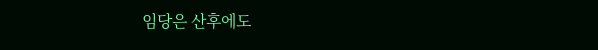임당은 산후에도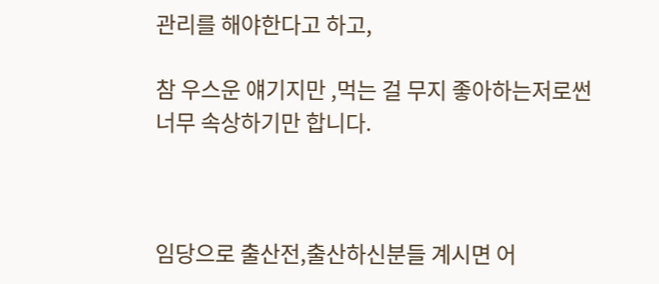관리를 해야한다고 하고,

참 우스운 얘기지만 ,먹는 걸 무지 좋아하는저로썬 너무 속상하기만 합니다.



임당으로 출산전,출산하신분들 계시면 어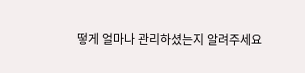떻게 얼마나 관리하셨는지 알려주세요